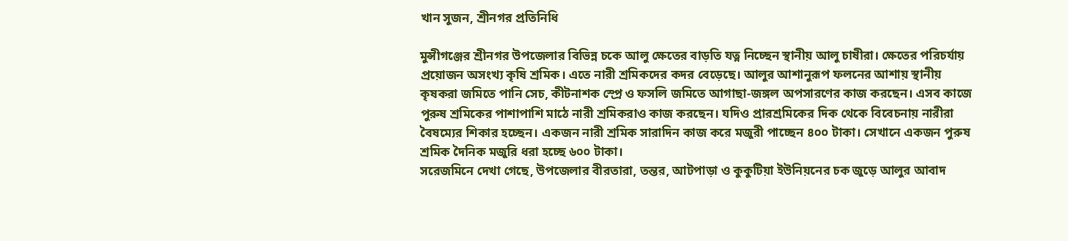খান সুজন, শ্রীনগর প্রতিনিধি

মুন্সীগঞ্জের শ্রীনগর উপজেলার বিভিন্ন চকে আলু ক্ষেতের বাড়তি যত্ন নিচ্ছেন স্থানীয় আলু চাষীরা। ক্ষেতের পরিচর্যায় প্রয়োজন অসংখ্য কৃষি শ্রমিক। এতে নারী শ্রমিকদের কদর বেড়েছে। আলুর আশানুরূপ ফলনের আশায় স্থানীয় কৃষকরা জমিতে পানি সেচ, কীটনাশক স্প্রে ও ফসলি জমিতে আগাছা-জঙ্গল অপসারণের কাজ করছেন। এসব কাজে পুরুষ শ্রমিকের পাশাপাশি মাঠে নারী শ্রমিকরাও কাজ করছেন। যদিও প্রারশ্রমিকের দিক থেকে বিবেচনায় নারীরা বৈষম্যের শিকার হচ্ছেন। একজন নারী শ্রমিক সারাদিন কাজ করে মজুরী পাচ্ছেন ৪০০ টাকা। সেখানে একজন পুরুষ শ্রমিক দৈনিক মজুরি ধরা হচ্ছে ৬০০ টাকা।
সরেজমিনে দেখা গেছে, উপজেলার বীরতারা, তন্তর, আটপাড়া ও কুকুটিয়া ইউনিয়নের চক জুড়ে আলুর আবাদ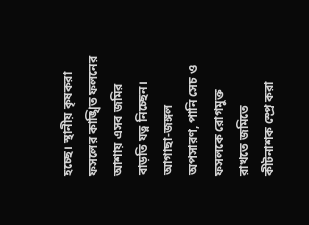হচ্ছে। স্থানীয় কৃষকরা ফসলের কাঙ্খিত ফলনের আশায় এসব জমির বাড়তি যত্ন নিচ্ছেন। আগাছা-জঙ্গল অপসারণ, পানি সেচ ও ফসলকে রোগমুক্ত রাখতে জমিতে কীটনাশক স্প্রে করা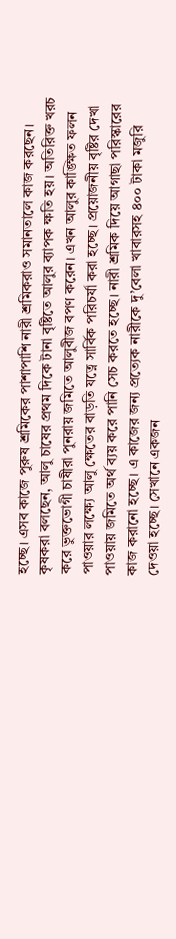হচ্ছে। এসব কাজে পুরুষ শ্রমিকের পাশাপাশি নারী শ্রমিকরাও সমানতালে কাজ করছেন।
কৃষকরা বলছেন, আলু চাষের প্রথম দিকে টানা বৃষ্টিতে আলুর ব্যাপক ক্ষতি হয়। অতিরিক্ত খরচ করে ভুক্তভোগী চাষীরা পুনরায় জমিতে আলুবীজ বপণ করেন। এখন আলুর কাঙ্ক্ষিত ফলন পাওয়ার লক্ষ্যে আলু ক্ষেতের বাড়তি যত্নে সার্বিক পরিচর্যা করা হচ্ছে। প্রয়োজনীয় বৃষ্টির দেখা পাওয়ায় জমিতে অর্থ ব্যয় করে পানি সেচ করতে হচ্ছে। নারী শ্রমিক দিয়ে আগাছা পরিস্কারের কাজ করানো হচ্ছে। এ কাজের জন্য প্রত্যেক নারীকে দু’বেলা খাবারসহ ৪০০ টাকা মজুরি দেওয়া হচ্ছে। সেখানে একজন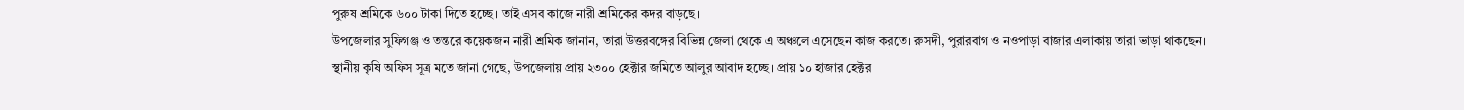পুরুষ শ্রমিকে ৬০০ টাকা দিতে হচ্ছে। তাই এসব কাজে নারী শ্রমিকের কদর বাড়ছে।
উপজেলার সুফিগঞ্জ ও তন্তরে কয়েকজন নারী শ্রমিক জানান, তারা উত্তরবঙ্গের বিভিন্ন জেলা থেকে এ অঞ্চলে এসেছেন কাজ করতে। রুসদী, পুরারবাগ ও নওপাড়া বাজার এলাকায় তারা ভাড়া থাকছেন।
স্থানীয় কৃষি অফিস সূত্র মতে জানা গেছে, উপজেলায় প্রায় ২৩০০ হেক্টার জমিতে আলুর আবাদ হচ্ছে। প্রায় ১০ হাজার হেক্টর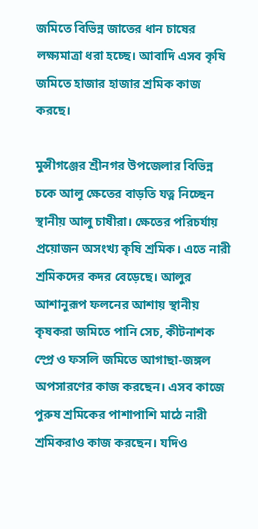জমিতে বিভিন্ন জাতের ধান চাষের লক্ষ্যমাত্রা ধরা হচ্ছে। আবাদি এসব কৃষি জমিতে হাজার হাজার শ্রমিক কাজ করছে।

মুন্সীগঞ্জের শ্রীনগর উপজেলার বিভিন্ন চকে আলু ক্ষেতের বাড়তি যত্ন নিচ্ছেন স্থানীয় আলু চাষীরা। ক্ষেতের পরিচর্যায় প্রয়োজন অসংখ্য কৃষি শ্রমিক। এতে নারী শ্রমিকদের কদর বেড়েছে। আলুর আশানুরূপ ফলনের আশায় স্থানীয় কৃষকরা জমিতে পানি সেচ, কীটনাশক স্প্রে ও ফসলি জমিতে আগাছা-জঙ্গল অপসারণের কাজ করছেন। এসব কাজে পুরুষ শ্রমিকের পাশাপাশি মাঠে নারী শ্রমিকরাও কাজ করছেন। যদিও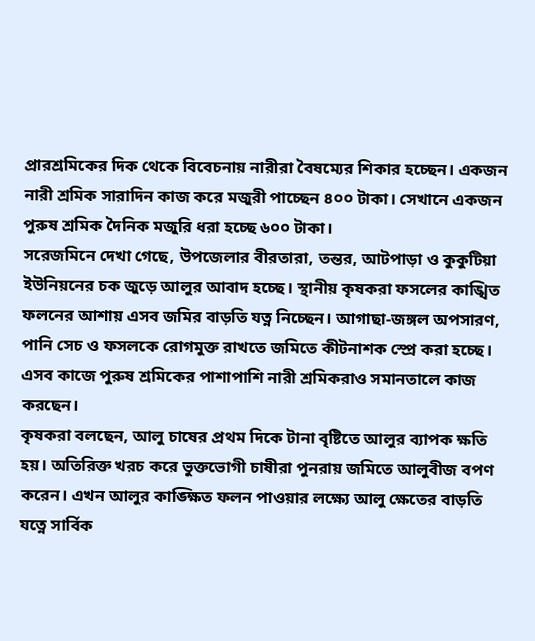প্রারশ্রমিকের দিক থেকে বিবেচনায় নারীরা বৈষম্যের শিকার হচ্ছেন। একজন নারী শ্রমিক সারাদিন কাজ করে মজুরী পাচ্ছেন ৪০০ টাকা। সেখানে একজন পুরুষ শ্রমিক দৈনিক মজুরি ধরা হচ্ছে ৬০০ টাকা।
সরেজমিনে দেখা গেছে, উপজেলার বীরতারা, তন্তর, আটপাড়া ও কুকুটিয়া ইউনিয়নের চক জুড়ে আলুর আবাদ হচ্ছে। স্থানীয় কৃষকরা ফসলের কাঙ্খিত ফলনের আশায় এসব জমির বাড়তি যত্ন নিচ্ছেন। আগাছা-জঙ্গল অপসারণ, পানি সেচ ও ফসলকে রোগমুক্ত রাখতে জমিতে কীটনাশক স্প্রে করা হচ্ছে। এসব কাজে পুরুষ শ্রমিকের পাশাপাশি নারী শ্রমিকরাও সমানতালে কাজ করছেন।
কৃষকরা বলছেন, আলু চাষের প্রথম দিকে টানা বৃষ্টিতে আলুর ব্যাপক ক্ষতি হয়। অতিরিক্ত খরচ করে ভুক্তভোগী চাষীরা পুনরায় জমিতে আলুবীজ বপণ করেন। এখন আলুর কাঙ্ক্ষিত ফলন পাওয়ার লক্ষ্যে আলু ক্ষেতের বাড়তি যত্নে সার্বিক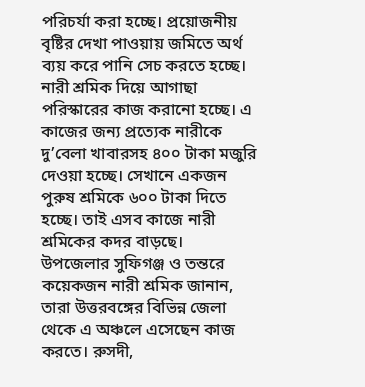পরিচর্যা করা হচ্ছে। প্রয়োজনীয় বৃষ্টির দেখা পাওয়ায় জমিতে অর্থ ব্যয় করে পানি সেচ করতে হচ্ছে। নারী শ্রমিক দিয়ে আগাছা পরিস্কারের কাজ করানো হচ্ছে। এ কাজের জন্য প্রত্যেক নারীকে দু’বেলা খাবারসহ ৪০০ টাকা মজুরি দেওয়া হচ্ছে। সেখানে একজন পুরুষ শ্রমিকে ৬০০ টাকা দিতে হচ্ছে। তাই এসব কাজে নারী শ্রমিকের কদর বাড়ছে।
উপজেলার সুফিগঞ্জ ও তন্তরে কয়েকজন নারী শ্রমিক জানান, তারা উত্তরবঙ্গের বিভিন্ন জেলা থেকে এ অঞ্চলে এসেছেন কাজ করতে। রুসদী,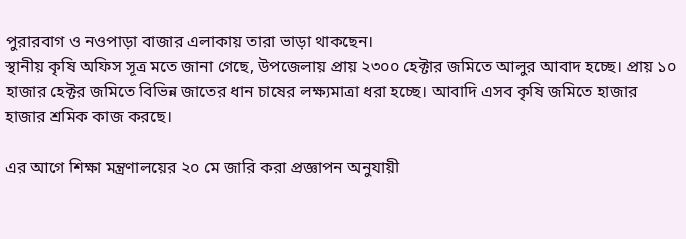পুরারবাগ ও নওপাড়া বাজার এলাকায় তারা ভাড়া থাকছেন।
স্থানীয় কৃষি অফিস সূত্র মতে জানা গেছে, উপজেলায় প্রায় ২৩০০ হেক্টার জমিতে আলুর আবাদ হচ্ছে। প্রায় ১০ হাজার হেক্টর জমিতে বিভিন্ন জাতের ধান চাষের লক্ষ্যমাত্রা ধরা হচ্ছে। আবাদি এসব কৃষি জমিতে হাজার হাজার শ্রমিক কাজ করছে।

এর আগে শিক্ষা মন্ত্রণালয়ের ২০ মে জারি করা প্রজ্ঞাপন অনুযায়ী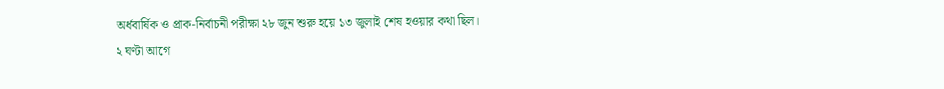অর্ধবার্ষিক ও প্রাক-নির্বাচনী পরীক্ষা ২৮ জুন শুরু হয়ে ১৩ জুলাই শেষ হওয়ার কথা ছিল।
২ ঘণ্টা আগে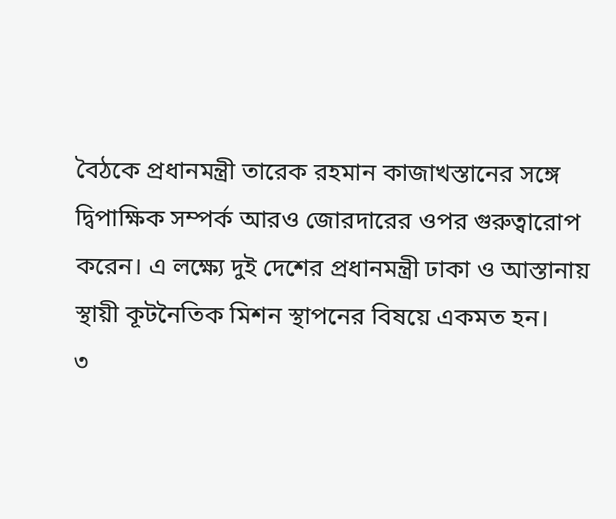বৈঠকে প্রধানমন্ত্রী তারেক রহমান কাজাখস্তানের সঙ্গে দ্বিপাক্ষিক সম্পর্ক আরও জোরদারের ওপর গুরুত্বারোপ করেন। এ লক্ষ্যে দুই দেশের প্রধানমন্ত্রী ঢাকা ও আস্তানায় স্থায়ী কূটনৈতিক মিশন স্থাপনের বিষয়ে একমত হন।
৩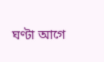ঘণ্টা আগে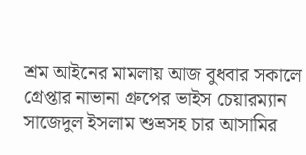শ্রম আইনের মামলায় আজ বুধবার সকালে গ্রেপ্তার নাভানা গ্রুপের ভাইস চেয়ারম্যান সাজেদুল ইসলাম শুভ্রসহ চার আসামির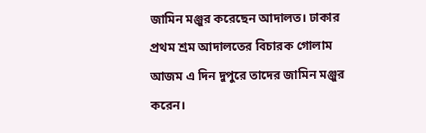জামিন মঞ্জুর করেছেন আদালত। ঢাকার প্রথম শ্রম আদালতের বিচারক গোলাম আজম এ দিন দুপুরে তাদের জামিন মঞ্জুর করেন।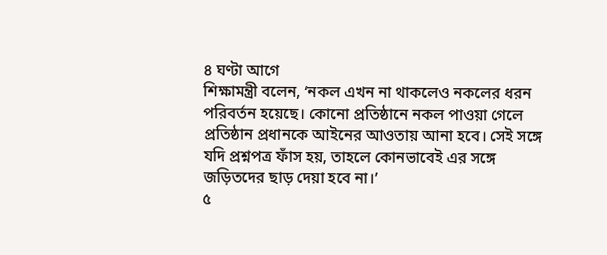৪ ঘণ্টা আগে
শিক্ষামন্ত্রী বলেন, ‘নকল এখন না থাকলেও নকলের ধরন পরিবর্তন হয়েছে। কোনো প্রতিষ্ঠানে নকল পাওয়া গেলে প্রতিষ্ঠান প্রধানকে আইনের আওতায় আনা হবে। সেই সঙ্গে যদি প্রশ্নপত্র ফাঁস হয়, তাহলে কোনভাবেই এর সঙ্গে জড়িতদের ছাড় দেয়া হবে না।’
৫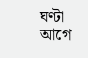ঘণ্টা আগে